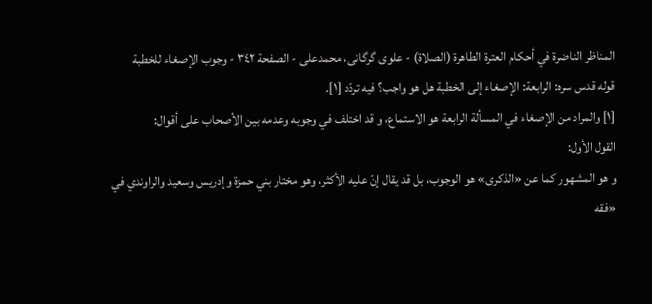المناظر الناضرة في أحکام العترة الطاهرة (الصلاة) - علوی گرگانی، محمدعلی - الصفحة ٣٤٢ - وجوب الإصغاء للخطبة
قوله قدس سره: الرابعة: الإصغاء إلى الخطبة هل هو واجب؟ فيه تردّد [١].
[١] والمراد من الإصغاء في المسألة الرابعة هو الاستماع، و قد اختلف في وجوبه وعدمه بين الأصحاب على أقوال:
القول الأول:
و هو المشهور كما عن «الذكرى» هو الوجوب، بل قد يقال إنّ عليه الأكثر، وهو مختار بني حمزة وإدريس وسعيد والراوندي في «فقه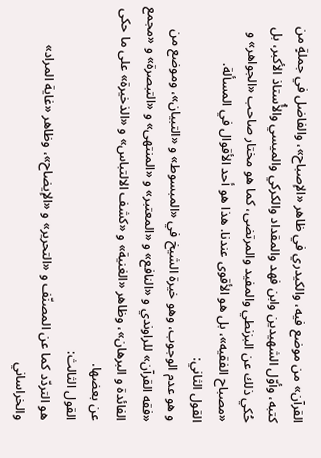القرآن» من موضع فيه، والكيدري في ظاهر «الإصباح»، والفاضل في جملةٍ من كتبه، وأوّل الشهيدين وابن فهد والمقداد والكركي والميسي والأُستاذ الأكبر، بل حُكي ذلك عن البزنطي والمفيد والمرتضى، كما هو مختار صاحب «الجواهر» و «مصباح الفقيه»، بل هو الأقوى عندنا. هذا هو أحد الأقوال في المسألة.
القول الثاني:
و هو عدم الوجوب، وهو خيرة الشيخ في «المبسوط» و «التبيان»، وموضع من «فقه القرآن» للراوندي و «النافع» و «المعتبر» و «المنتهى» و «التبصرة» و «مجمع الفائدة و البرهان»، وظاهر «الغنية» و «كشف الالتباس» و «الذخيرة» على ما حكى عن بعضها.
القول الثالث:
هو التردّد كما عن المصنّف و «التحرير» و «الإيضاح»، وظاهر «غاية المراد» والخراساني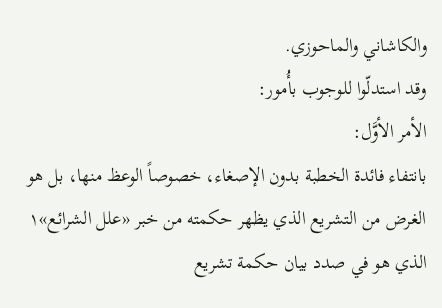والكاشاني والماحوزي.
وقد استدلّوا للوجوب بأُمور:
الأمر الأوَّل:
بانتفاء فائدة الخطبة بدون الإصغاء، خصوصاً الوعظ منها، بل هو الغرض من التشريع الذي يظهر حكمته من خبر «علل الشرائع»١ الذي هو في صدد بيان حكمة تشريع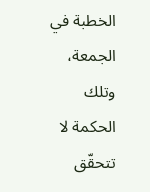الخطبة في الجمعة، وتلك الحكمة لا تتحقّق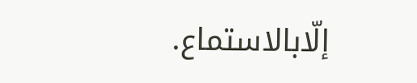إلّابالاستماع.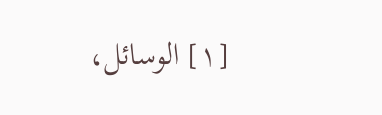[١] الوسائل،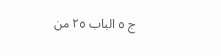ج ٥ الباب ٢٥ من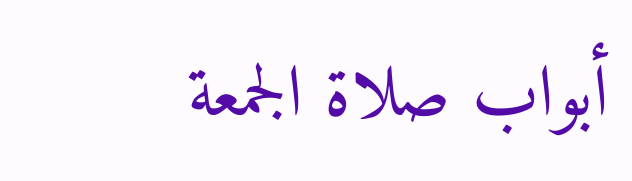أبواب صلاة الجمعة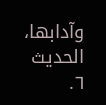وآدابها، الحديث ٦.